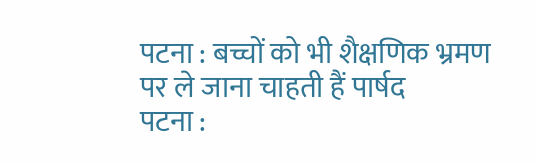पटना : बच्चों को भी शैक्षणिक भ्रमण पर ले जाना चाहती हैं पार्षद
पटना :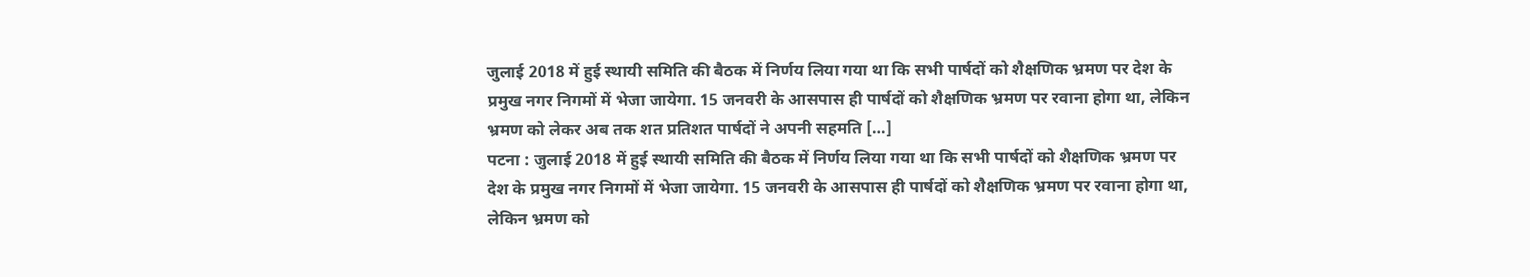जुलाई 2018 में हुई स्थायी समिति की बैठक में निर्णय लिया गया था कि सभी पार्षदों को शैक्षणिक भ्रमण पर देश के प्रमुख नगर निगमों में भेजा जायेगा. 15 जनवरी के आसपास ही पार्षदों को शैक्षणिक भ्रमण पर रवाना होगा था, लेकिन भ्रमण को लेकर अब तक शत प्रतिशत पार्षदों ने अपनी सहमति […]
पटना : जुलाई 2018 में हुई स्थायी समिति की बैठक में निर्णय लिया गया था कि सभी पार्षदों को शैक्षणिक भ्रमण पर देश के प्रमुख नगर निगमों में भेजा जायेगा. 15 जनवरी के आसपास ही पार्षदों को शैक्षणिक भ्रमण पर रवाना होगा था, लेकिन भ्रमण को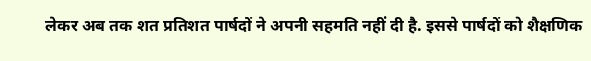लेकर अब तक शत प्रतिशत पार्षदों ने अपनी सहमति नहीं दी है. इससे पार्षदों को शैक्षणिक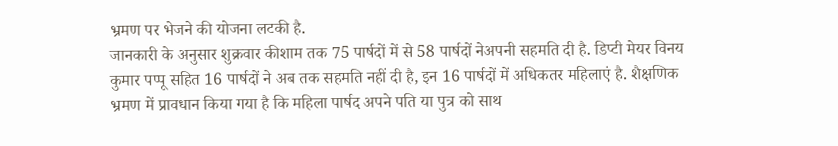भ्रमण पर भेजने की योजना लटकी है.
जानकारी के अनुसार शुक्रवार कीशाम तक 75 पार्षदों में से 58 पार्षदों नेअपनी सहमति दी है. डिप्टी मेयर विनय कुमार पप्पू सहित 16 पार्षदों ने अब तक सहमति नहीं दी है, इन 16 पार्षदों में अधिकतर महिलाएं है. शैक्षणिक भ्रमण में प्रावधान किया गया है कि महिला पार्षद अपने पति या पुत्र को साथ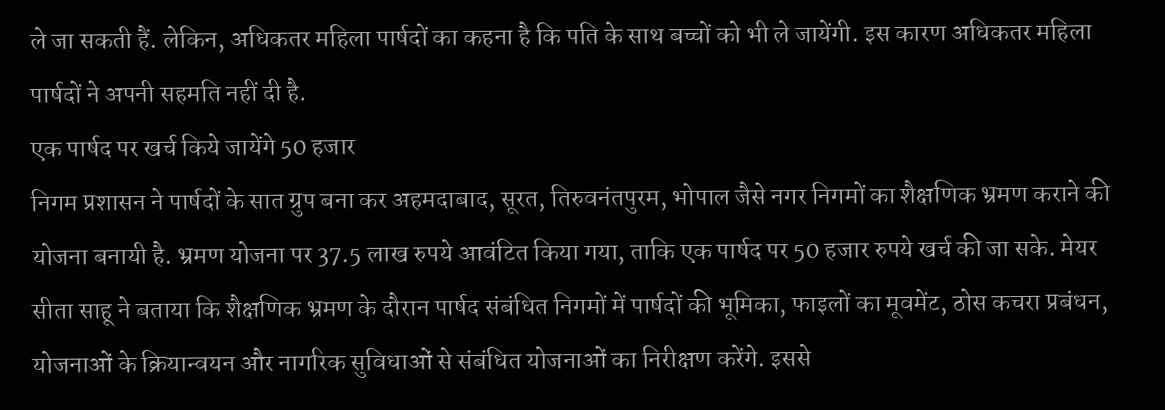ले जा सकती हैं. लेकिन, अधिकतर महिला पार्षदों का कहना है कि पति के साथ बच्चों को भी ले जायेंगी. इस कारण अधिकतर महिला पार्षदों ने अपनी सहमति नहीं दी है.
एक पार्षद पर खर्च किये जायेंगे 50 हजार
निगम प्रशासन ने पार्षदों के सात ग्रुप बना कर अहमदाबाद, सूरत, तिरुवनंतपुरम, भोपाल जैसे नगर निगमों का शैक्षणिक भ्रमण कराने की योजना बनायी है. भ्रमण योजना पर 37.5 लाख रुपये आवंटित किया गया, ताकि एक पार्षद पर 50 हजार रुपये खर्च की जा सके. मेयर सीता साहू ने बताया कि शैक्षणिक भ्रमण के दौरान पार्षद संबंधित निगमों में पार्षदों की भूमिका, फाइलों का मूवमेंट, ठोस कचरा प्रबंधन, योजनाओं के क्रियान्वयन और नागरिक सुविधाओं से संबंधित योजनाओं का निरीक्षण करेंगे. इससे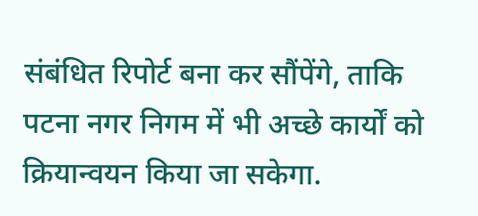संबंधित रिपोर्ट बना कर सौंपेंगे, ताकि पटना नगर निगम में भी अच्छे कार्यों को क्रियान्वयन किया जा सकेगा.